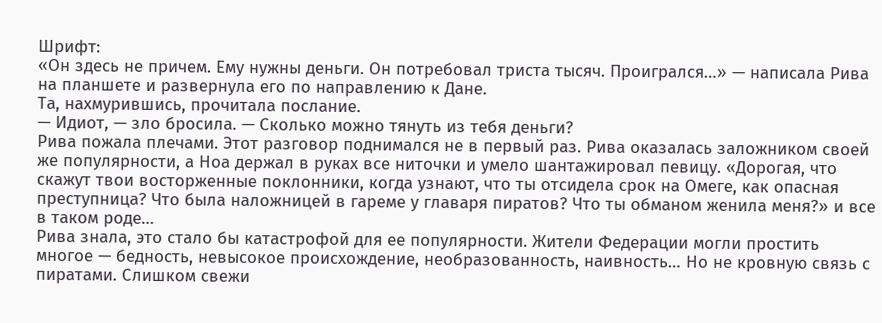Шрифт:
«Он здесь не причем. Ему нужны деньги. Он потребовал триста тысяч. Проигрался…» — написала Рива на планшете и развернула его по направлению к Дане.
Та, нахмурившись, прочитала послание.
— Идиот, — зло бросила. — Сколько можно тянуть из тебя деньги?
Рива пожала плечами. Этот разговор поднимался не в первый раз. Рива оказалась заложником своей же популярности, а Ноа держал в руках все ниточки и умело шантажировал певицу. «Дорогая, что скажут твои восторженные поклонники, когда узнают, что ты отсидела срок на Омеге, как опасная преступница? Что была наложницей в гареме у главаря пиратов? Что ты обманом женила меня?» и все в таком роде…
Рива знала, это стало бы катастрофой для ее популярности. Жители Федерации могли простить многое — бедность, невысокое происхождение, необразованность, наивность… Но не кровную связь с пиратами. Слишком свежи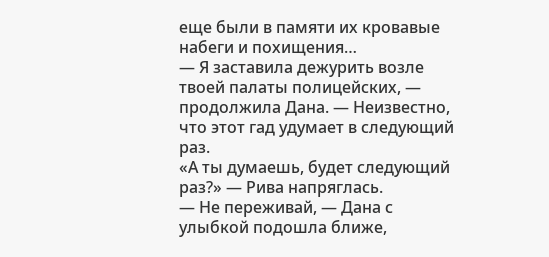еще были в памяти их кровавые набеги и похищения…
— Я заставила дежурить возле твоей палаты полицейских, — продолжила Дана. — Неизвестно, что этот гад удумает в следующий раз.
«А ты думаешь, будет следующий раз?» — Рива напряглась.
— Не переживай, — Дана с улыбкой подошла ближе,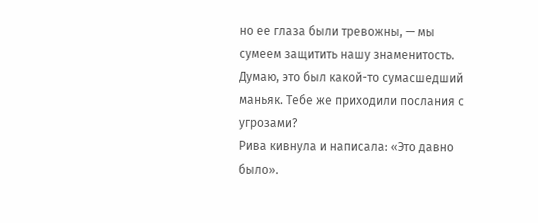но ее глаза были тревожны, — мы сумеем защитить нашу знаменитость. Думаю, это был какой-то сумасшедший маньяк. Тебе же приходили послания с угрозами?
Рива кивнула и написала: «Это давно было».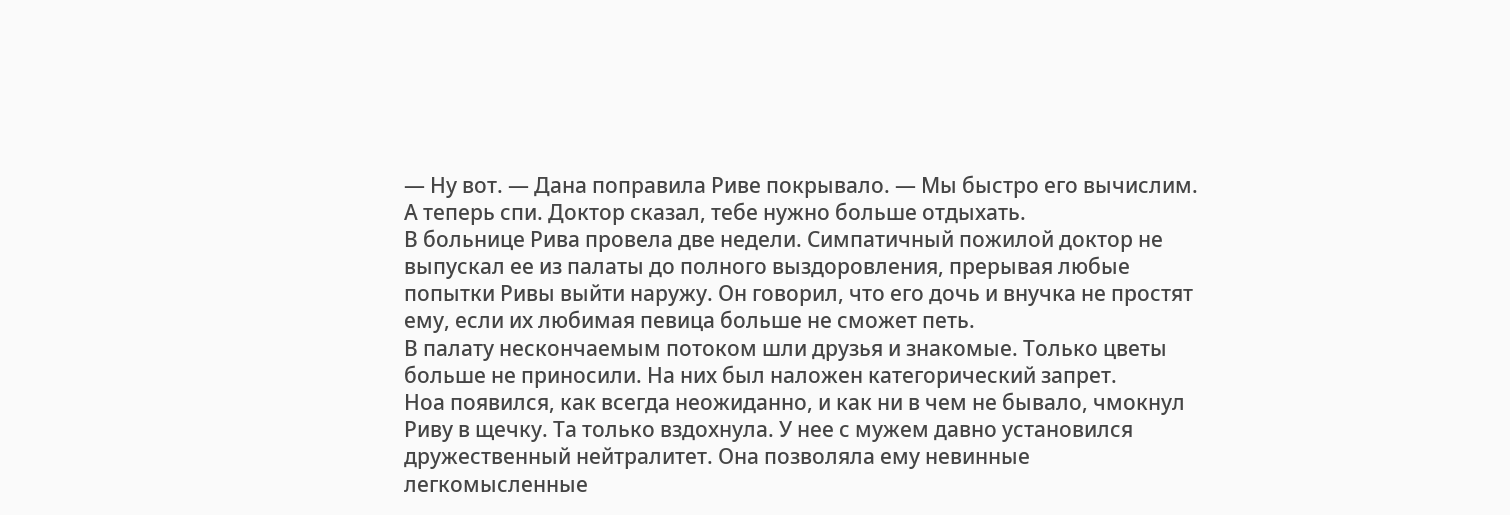— Ну вот. — Дана поправила Риве покрывало. — Мы быстро его вычислим. А теперь спи. Доктор сказал, тебе нужно больше отдыхать.
В больнице Рива провела две недели. Симпатичный пожилой доктор не выпускал ее из палаты до полного выздоровления, прерывая любые попытки Ривы выйти наружу. Он говорил, что его дочь и внучка не простят ему, если их любимая певица больше не сможет петь.
В палату нескончаемым потоком шли друзья и знакомые. Только цветы больше не приносили. На них был наложен категорический запрет.
Ноа появился, как всегда неожиданно, и как ни в чем не бывало, чмокнул Риву в щечку. Та только вздохнула. У нее с мужем давно установился дружественный нейтралитет. Она позволяла ему невинные легкомысленные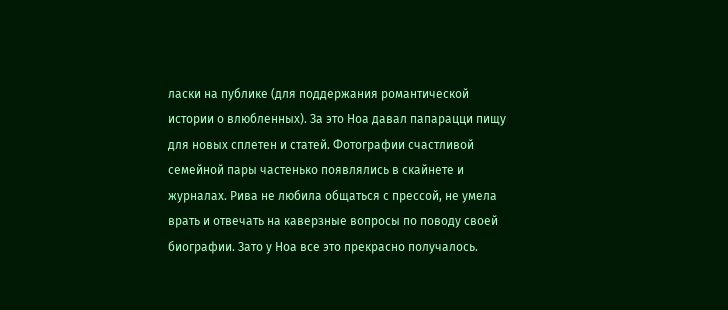ласки на публике (для поддержания романтической истории о влюбленных). За это Ноа давал папарацци пищу для новых сплетен и статей. Фотографии счастливой семейной пары частенько появлялись в скайнете и журналах. Рива не любила общаться с прессой, не умела врать и отвечать на каверзные вопросы по поводу своей биографии. Зато у Ноа все это прекрасно получалось.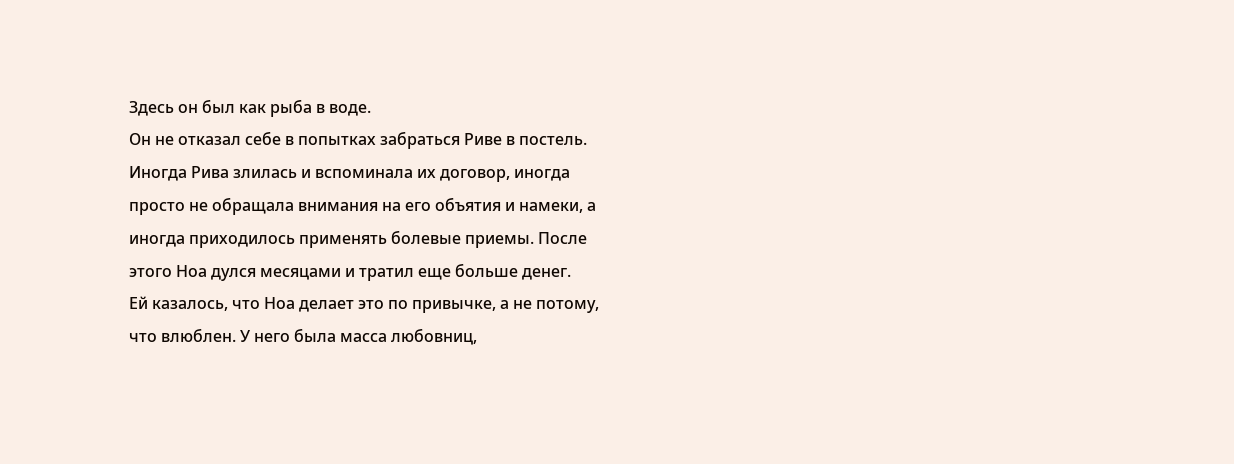Здесь он был как рыба в воде.
Он не отказал себе в попытках забраться Риве в постель. Иногда Рива злилась и вспоминала их договор, иногда просто не обращала внимания на его объятия и намеки, а иногда приходилось применять болевые приемы. После этого Ноа дулся месяцами и тратил еще больше денег.
Ей казалось, что Ноа делает это по привычке, а не потому, что влюблен. У него была масса любовниц,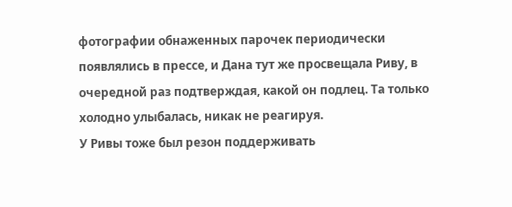фотографии обнаженных парочек периодически появлялись в прессе, и Дана тут же просвещала Риву, в очередной раз подтверждая, какой он подлец. Та только холодно улыбалась, никак не реагируя.
У Ривы тоже был резон поддерживать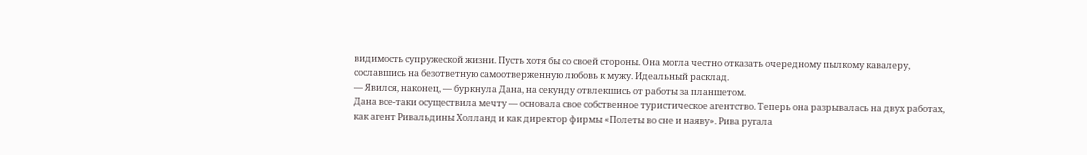видимость супружеской жизни. Пусть хотя бы со своей стороны. Она могла честно отказать очередному пылкому кавалеру, сославшись на безответную самоотверженную любовь к мужу. Идеальный расклад.
— Явился, наконец, — буркнула Дана, на секунду отвлекшись от работы за планшетом.
Дана все-таки осуществила мечту — основала свое собственное туристическое агентство. Теперь она разрывалась на двух работах, как агент Ривальдины Холланд и как директор фирмы «Полеты во сне и наяву». Рива ругала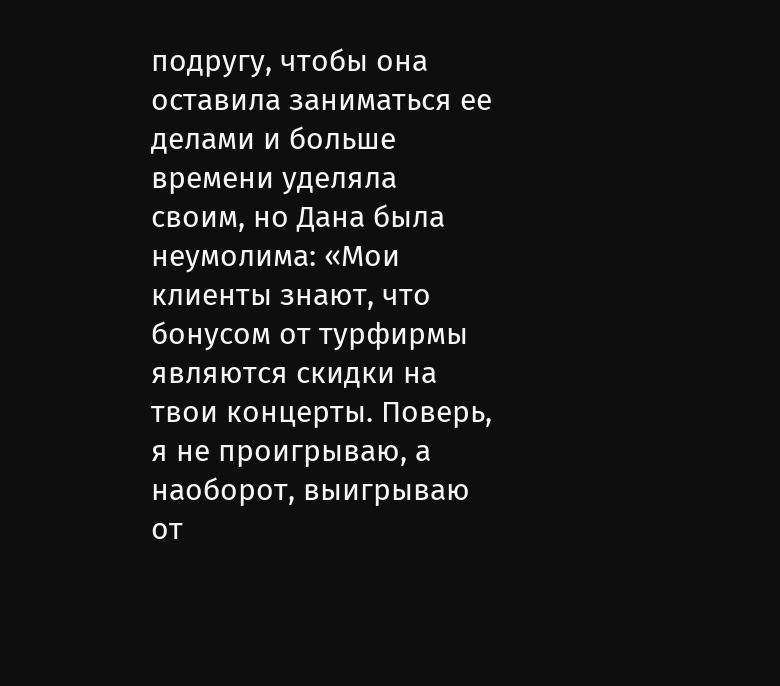подругу, чтобы она оставила заниматься ее делами и больше времени уделяла своим, но Дана была неумолима: «Мои клиенты знают, что бонусом от турфирмы являются скидки на твои концерты. Поверь, я не проигрываю, а наоборот, выигрываю от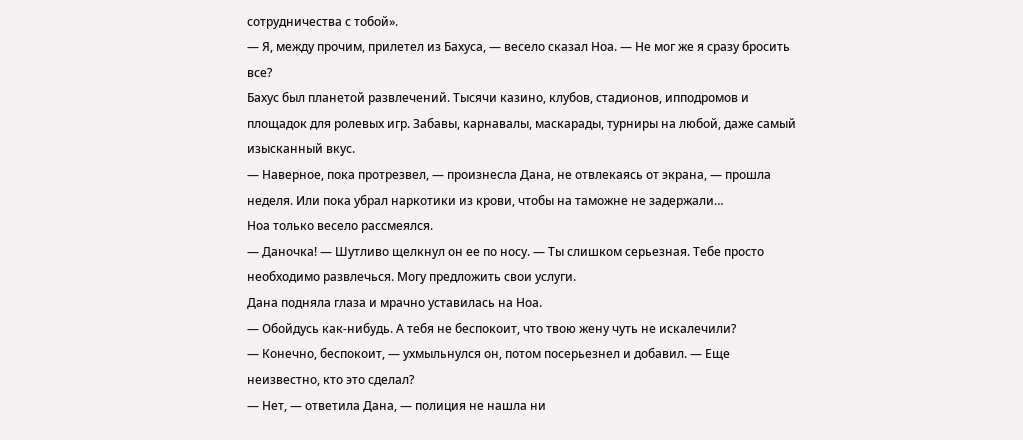сотрудничества с тобой».
— Я, между прочим, прилетел из Бахуса, — весело сказал Ноа. — Не мог же я сразу бросить все?
Бахус был планетой развлечений. Тысячи казино, клубов, стадионов, ипподромов и площадок для ролевых игр. Забавы, карнавалы, маскарады, турниры на любой, даже самый изысканный вкус.
— Наверное, пока протрезвел, — произнесла Дана, не отвлекаясь от экрана, — прошла неделя. Или пока убрал наркотики из крови, чтобы на таможне не задержали…
Ноа только весело рассмеялся.
— Даночка! — Шутливо щелкнул он ее по носу. — Ты слишком серьезная. Тебе просто необходимо развлечься. Могу предложить свои услуги.
Дана подняла глаза и мрачно уставилась на Ноа.
— Обойдусь как-нибудь. А тебя не беспокоит, что твою жену чуть не искалечили?
— Конечно, беспокоит, — ухмыльнулся он, потом посерьезнел и добавил. — Еще неизвестно, кто это сделал?
— Нет, — ответила Дана, — полиция не нашла ни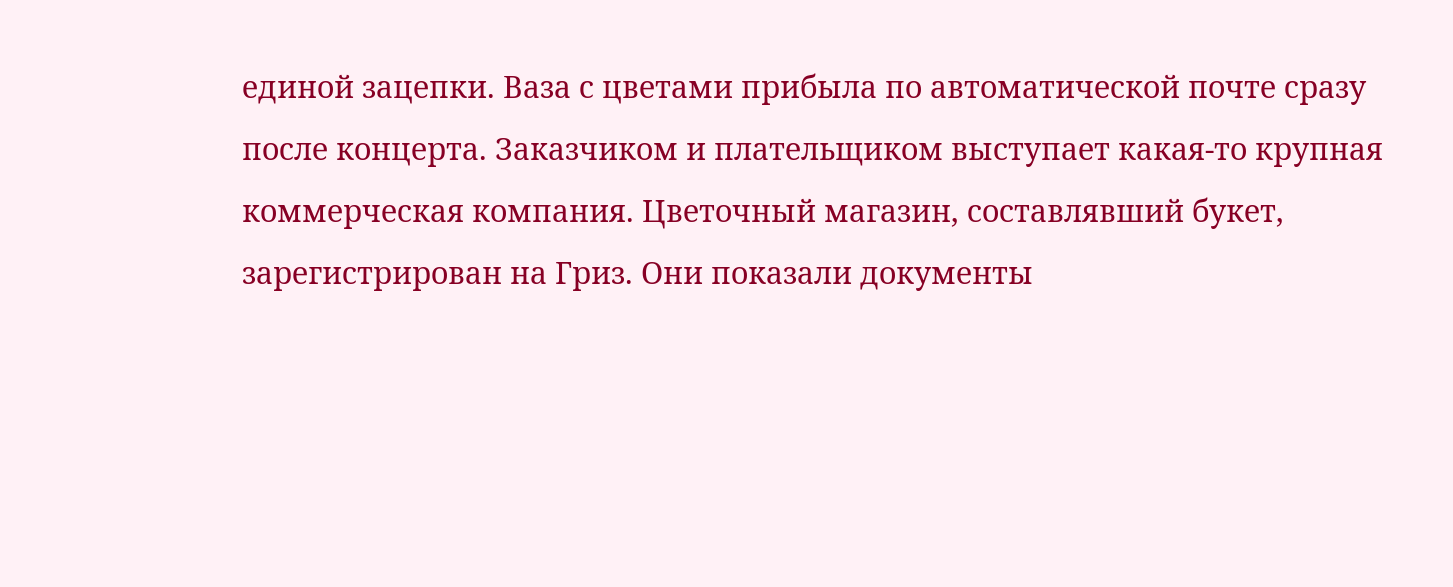единой зацепки. Ваза с цветами прибыла по автоматической почте сразу после концерта. Заказчиком и плательщиком выступает какая-то крупная коммерческая компания. Цветочный магазин, составлявший букет, зарегистрирован на Гриз. Они показали документы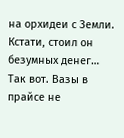на орхидеи с Земли. Кстати, стоил он безумных денег… Так вот. Вазы в прайсе не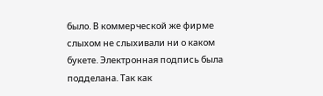было. В коммерческой же фирме слыхом не слыхивали ни о каком букете. Электронная подпись была подделана. Так как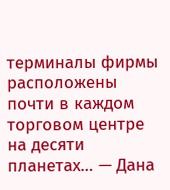терминалы фирмы расположены почти в каждом торговом центре на десяти планетах… — Дана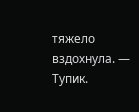тяжело вздохнула. — Тупик.